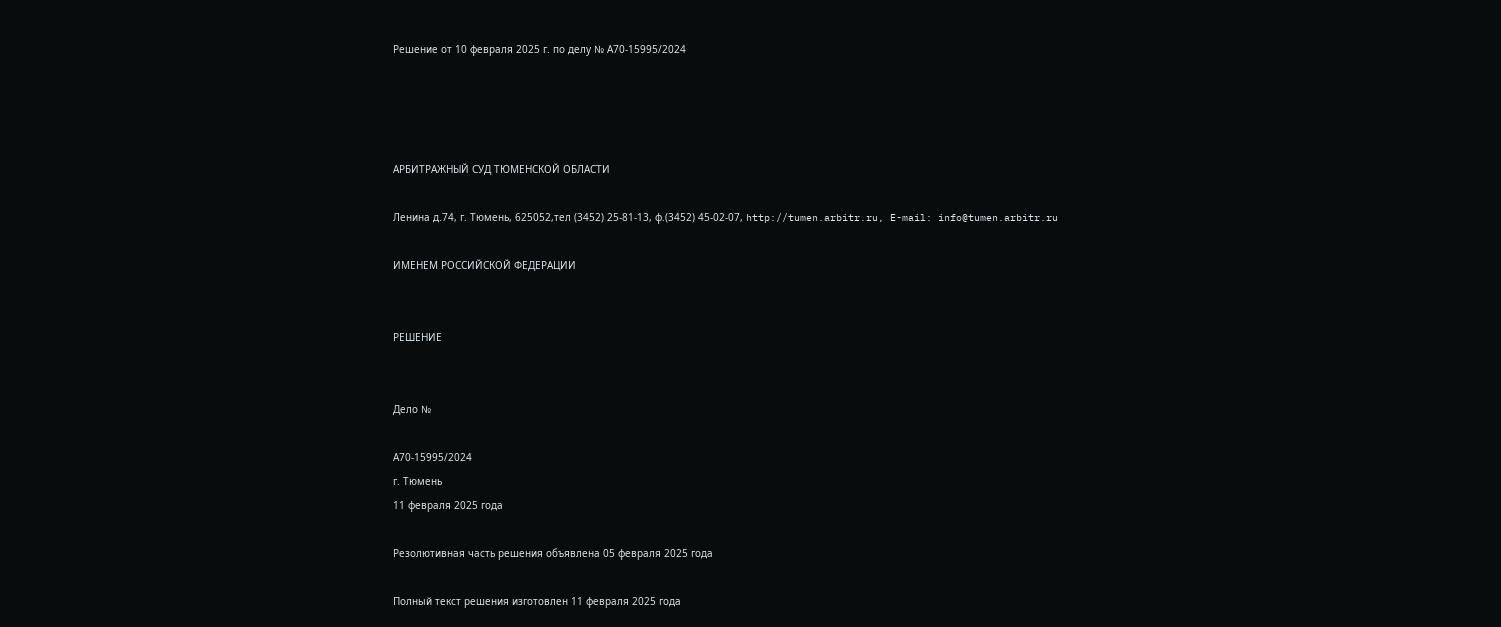Решение от 10 февраля 2025 г. по делу № А70-15995/2024




АРБИТРАЖНЫЙ СУД ТЮМЕНСКОЙ ОБЛАСТИ

Ленина д.74, г. Тюмень, 625052,тел (3452) 25-81-13, ф.(3452) 45-02-07, http://tumen.arbitr.ru, E-mail: info@tumen.arbitr.ru

ИМЕНЕМ РОССИЙСКОЙ ФЕДЕРАЦИИ


РЕШЕНИЕ


Дело №

А70-15995/2024
г. Тюмень
11 февраля 2025 года

Резолютивная часть решения объявлена 05 февраля 2025 года

Полный текст решения изготовлен 11 февраля 2025 года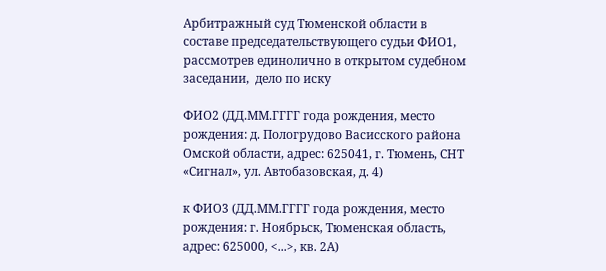Арбитражный суд Тюменской области в составе председательствующего судьи ФИО1, рассмотрев единолично в открытом судебном заседании,  дело по иску

ФИО2 (ДД.ММ.ГГГГ года рождения, место рождения: д. Пологрудово Васисского района Омской области, адрес: 625041, г. Тюмень, СНТ «Сигнал», ул. Автобазовская, д. 4)

к ФИО3 (ДД.ММ.ГГГГ года рождения, место рождения: г. Ноябрьск, Тюменская область, адрес: 625000, <...>, кв. 2А)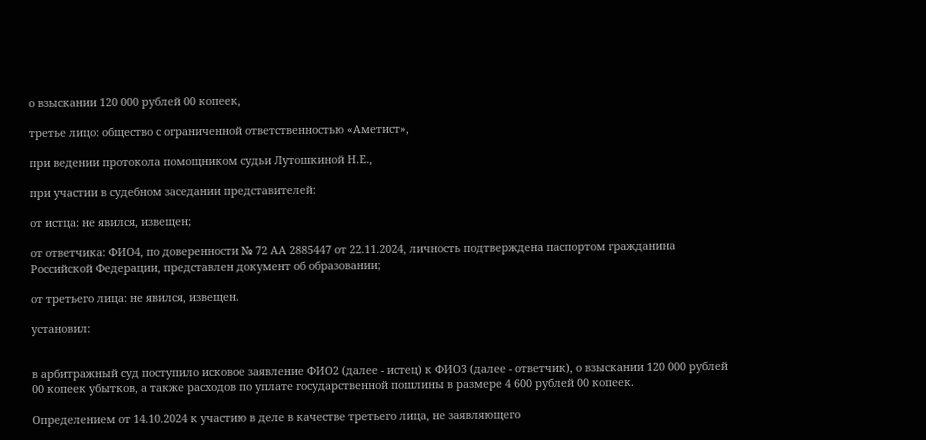о взыскании 120 000 рублей 00 копеек,

третье лицо: общество с ограниченной ответственностью «Аметист»,

при ведении протокола помощником судьи Лутошкиной Н.Е.,

при участии в судебном заседании представителей:

от истца: не явился, извещен;

от ответчика: ФИО4, по доверенности № 72 АА 2885447 от 22.11.2024, личность подтверждена паспортом гражданина Российской Федерации, представлен документ об образовании;

от третьего лица: не явился, извещен.

установил:


в арбитражный суд поступило исковое заявление ФИО2 (далее - истец) к ФИО3 (далее - ответчик), о взыскании 120 000 рублей 00 копеек убытков, а также расходов по уплате государственной пошлины в размере 4 600 рублей 00 копеек.

Определением от 14.10.2024 к участию в деле в качестве третьего лица, не заявляющего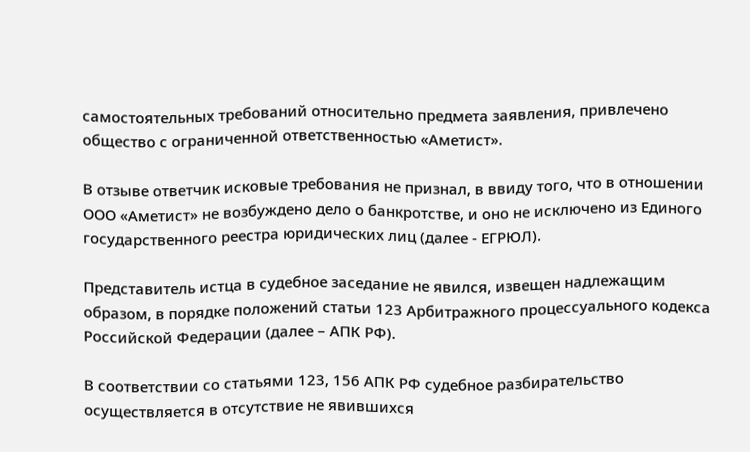самостоятельных требований относительно предмета заявления, привлечено общество с ограниченной ответственностью «Аметист».

В отзыве ответчик исковые требования не признал, в ввиду того, что в отношении ООО «Аметист» не возбуждено дело о банкротстве, и оно не исключено из Единого государственного реестра юридических лиц (далее - ЕГРЮЛ).

Представитель истца в судебное заседание не явился, извещен надлежащим образом, в порядке положений статьи 123 Арбитражного процессуального кодекса Российской Федерации (далее – АПК РФ).

В соответствии со статьями 123, 156 АПК РФ судебное разбирательство осуществляется в отсутствие не явившихся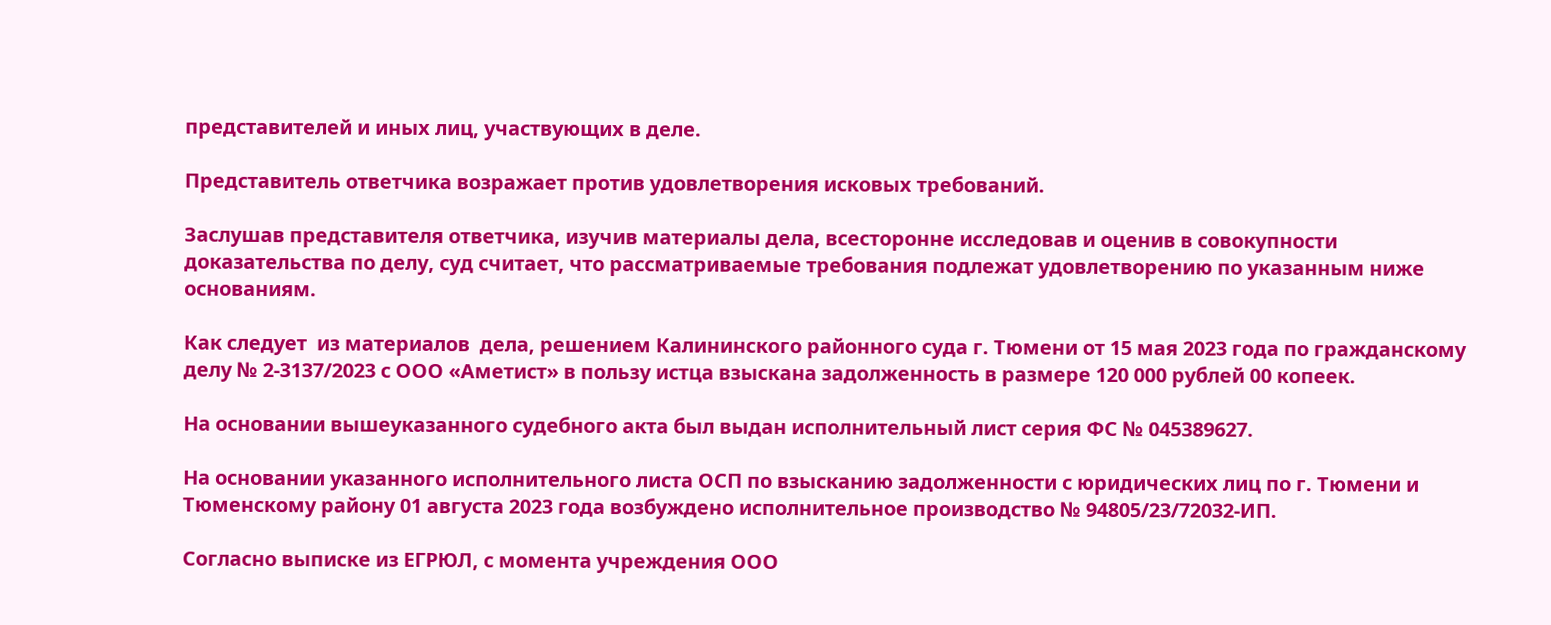представителей и иных лиц, участвующих в деле.

Представитель ответчика возражает против удовлетворения исковых требований.

Заслушав представителя ответчика, изучив материалы дела, всесторонне исследовав и оценив в совокупности доказательства по делу, суд считает, что рассматриваемые требования подлежат удовлетворению по указанным ниже основаниям.

Как следует  из материалов  дела, решением Калининского районного суда г. Тюмени от 15 мая 2023 года по гражданскому делу № 2-3137/2023 с ООО «Аметист» в пользу истца взыскана задолженность в размере 120 000 рублей 00 копеек.

На основании вышеуказанного судебного акта был выдан исполнительный лист серия ФС № 045389627.

На основании указанного исполнительного листа ОСП по взысканию задолженности с юридических лиц по г. Тюмени и Тюменскому району 01 августа 2023 года возбуждено исполнительное производство № 94805/23/72032-ИП.

Согласно выписке из ЕГРЮЛ, с момента учреждения ООО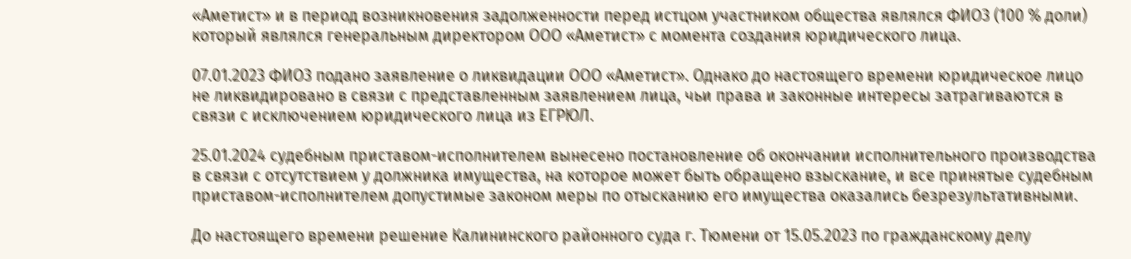«Аметист» и в период возникновения задолженности перед истцом участником общества являлся ФИО3 (100 % доли) который являлся генеральным директором ООО «Аметист» с момента создания юридического лица.

07.01.2023 ФИО3 подано заявление о ликвидации ООО «Аметист». Однако до настоящего времени юридическое лицо не ликвидировано в связи с представленным заявлением лица, чьи права и законные интересы затрагиваются в связи с исключением юридического лица из ЕГРЮЛ.

25.01.2024 судебным приставом-исполнителем вынесено постановление об окончании исполнительного производства в связи с отсутствием у должника имущества, на которое может быть обращено взыскание, и все принятые судебным приставом-исполнителем допустимые законом меры по отысканию его имущества оказались безрезультативными.

До настоящего времени решение Калининского районного суда г. Тюмени от 15.05.2023 по гражданскому делу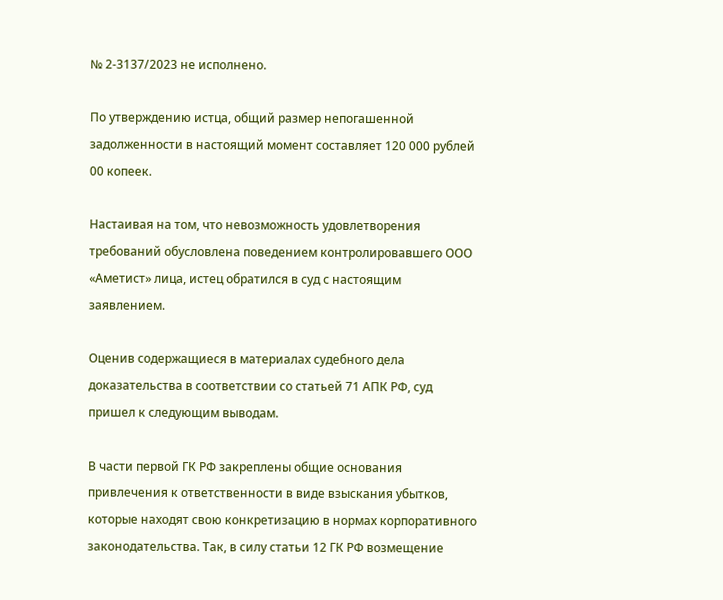№ 2-3137/2023 не исполнено.

По утверждению истца, общий размер непогашенной задолженности в настоящий момент составляет 120 000 рублей 00 копеек.

Настаивая на том, что невозможность удовлетворения требований обусловлена поведением контролировавшего ООО «Аметист» лица, истец обратился в суд с настоящим заявлением.

Оценив содержащиеся в материалах судебного дела доказательства в соответствии со статьей 71 АПК РФ, суд пришел к следующим выводам.

В части первой ГК РФ закреплены общие основания привлечения к ответственности в виде взыскания убытков, которые находят свою конкретизацию в нормах корпоративного законодательства. Так, в силу статьи 12 ГК РФ возмещение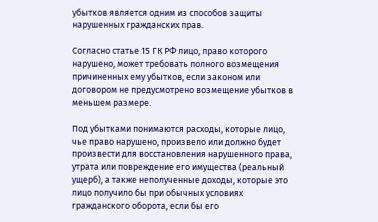убытков является одним из способов защиты нарушенных гражданских прав.

Согласно статье 15 ГК РФ лицо, право которого нарушено, может требовать полного возмещения причиненных ему убытков, если законом или договором не предусмотрено возмещение убытков в меньшем размере.

Под убытками понимаются расходы, которые лицо, чье право нарушено, произвело или должно будет произвести для восстановления нарушенного права, утрата или повреждение его имущества (реальный ущерб), а также неполученные доходы, которые это лицо получило бы при обычных условиях гражданского оборота, если бы его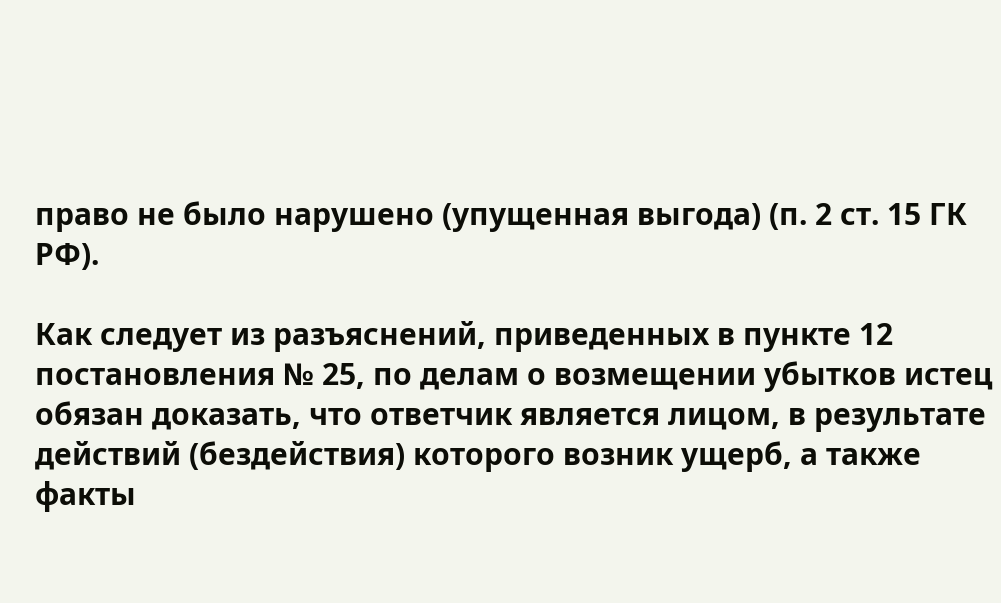право не было нарушено (упущенная выгода) (п. 2 ст. 15 ГК РФ).

Как следует из разъяснений, приведенных в пункте 12 постановления № 25, по делам о возмещении убытков истец обязан доказать, что ответчик является лицом, в результате действий (бездействия) которого возник ущерб, а также факты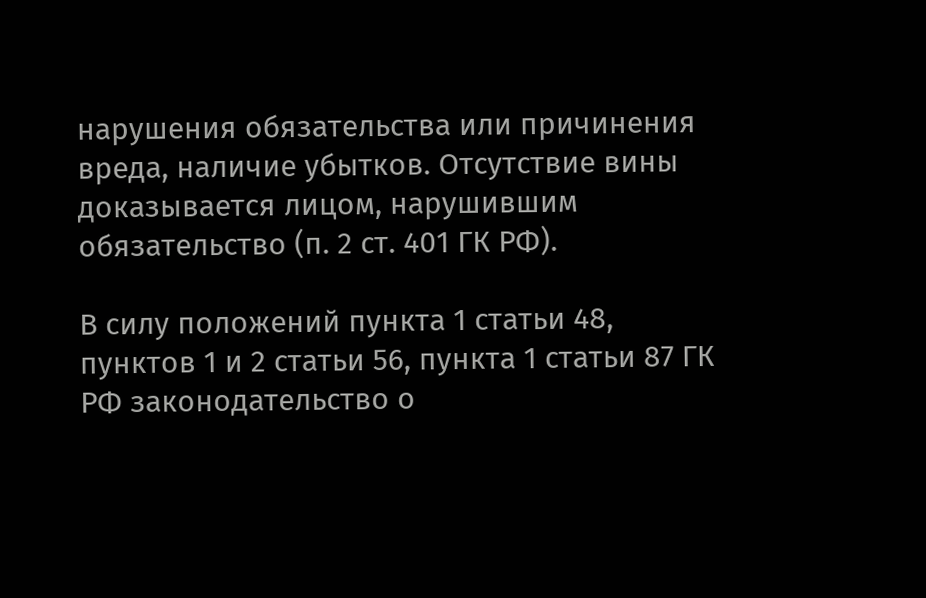нарушения обязательства или причинения вреда, наличие убытков. Отсутствие вины доказывается лицом, нарушившим обязательство (п. 2 ст. 401 ГК РФ).

В силу положений пункта 1 статьи 48, пунктов 1 и 2 статьи 56, пункта 1 статьи 87 ГК РФ законодательство о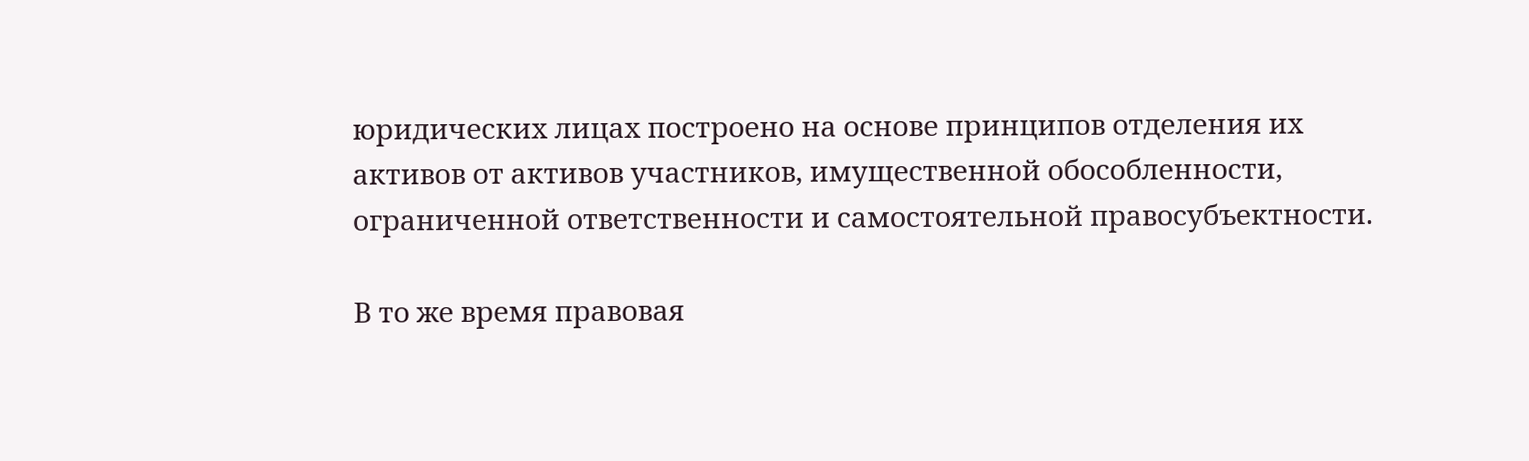юридических лицах построено на основе принципов отделения их активов от активов участников, имущественной обособленности, ограниченной ответственности и самостоятельной правосубъектности.

В то же время правовая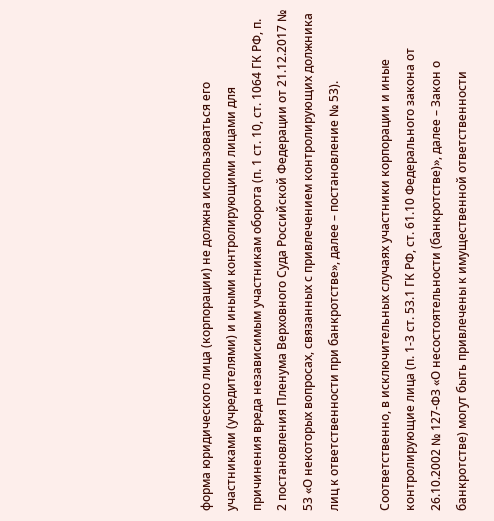форма юридического лица (корпорации) не должна использоваться его участниками (учредителями) и иными контролирующими лицами для причинения вреда независимым участникам оборота (п. 1 ст. 10, ст. 1064 ГК РФ, п. 2 постановления Пленума Верховного Суда Российской Федерации от 21.12.2017 № 53 «О некоторых вопросах, связанных с привлечением контролирующих должника лиц к ответственности при банкротстве», далее – постановление № 53).

Соответственно, в исключительных случаях участники корпорации и иные контролирующие лица (п. 1-3 ст. 53.1 ГК РФ, ст. 61.10 Федерального закона от 26.10.2002 № 127-ФЗ «О несостоятельности (банкротстве)», далее – Закон о банкротстве) могут быть привлечены к имущественной ответственности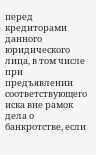перед кредиторами данного юридического лица, в том числе при предъявлении соответствующего иска вне рамок дела о банкротстве, если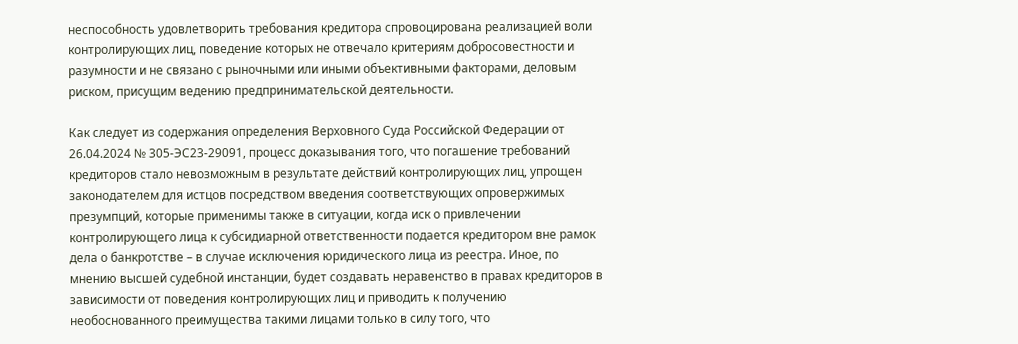неспособность удовлетворить требования кредитора спровоцирована реализацией воли контролирующих лиц, поведение которых не отвечало критериям добросовестности и разумности и не связано с рыночными или иными объективными факторами, деловым риском, присущим ведению предпринимательской деятельности.

Как следует из содержания определения Верховного Суда Российской Федерации от 26.04.2024 № 305-ЭС23-29091, процесс доказывания того, что погашение требований кредиторов стало невозможным в результате действий контролирующих лиц, упрощен законодателем для истцов посредством введения соответствующих опровержимых презумпций, которые применимы также в ситуации, когда иск о привлечении контролирующего лица к субсидиарной ответственности подается кредитором вне рамок дела о банкротстве – в случае исключения юридического лица из реестра. Иное, по мнению высшей судебной инстанции, будет создавать неравенство в правах кредиторов в зависимости от поведения контролирующих лиц и приводить к получению необоснованного преимущества такими лицами только в силу того, что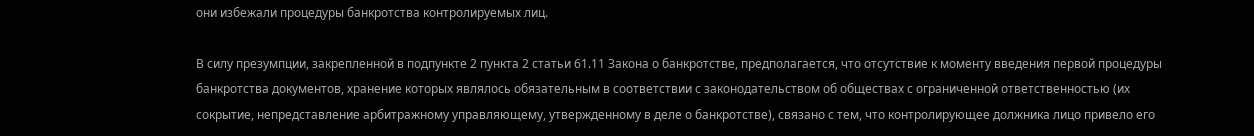они избежали процедуры банкротства контролируемых лиц.

В силу презумпции, закрепленной в подпункте 2 пункта 2 статьи 61.11 Закона о банкротстве, предполагается, что отсутствие к моменту введения первой процедуры банкротства документов, хранение которых являлось обязательным в соответствии с законодательством об обществах с ограниченной ответственностью (их сокрытие, непредставление арбитражному управляющему, утвержденному в деле о банкротстве), связано с тем, что контролирующее должника лицо привело его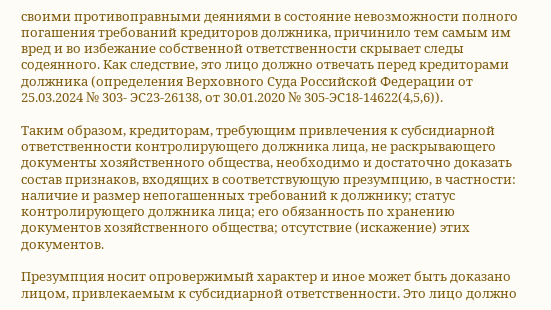своими противоправными деяниями в состояние невозможности полного погашения требований кредиторов должника, причинило тем самым им вред и во избежание собственной ответственности скрывает следы содеянного. Как следствие, это лицо должно отвечать перед кредиторами должника (определения Верховного Суда Российской Федерации от 25.03.2024 № 303- ЭС23-26138, от 30.01.2020 № 305-ЭС18-14622(4,5,6)).

Таким образом, кредиторам, требующим привлечения к субсидиарной ответственности контролирующего должника лица, не раскрывающего документы хозяйственного общества, необходимо и достаточно доказать состав признаков, входящих в соответствующую презумпцию, в частности: наличие и размер непогашенных требований к должнику; статус контролирующего должника лица; его обязанность по хранению документов хозяйственного общества; отсутствие (искажение) этих документов.

Презумпция носит опровержимый характер и иное может быть доказано лицом, привлекаемым к субсидиарной ответственности. Это лицо должно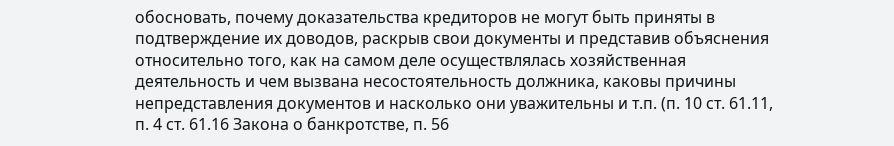обосновать, почему доказательства кредиторов не могут быть приняты в подтверждение их доводов, раскрыв свои документы и представив объяснения относительно того, как на самом деле осуществлялась хозяйственная деятельность и чем вызвана несостоятельность должника, каковы причины непредставления документов и насколько они уважительны и т.п. (п. 10 ст. 61.11, п. 4 ст. 61.16 Закона о банкротстве, п. 56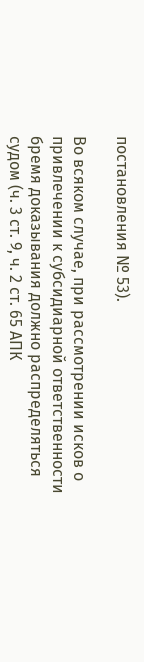постановления № 53).

Во всяком случае, при рассмотрении исков о привлечении к субсидиарной ответственности бремя доказывания должно распределяться судом (ч. 3 ст. 9, ч. 2 ст. 65 АПК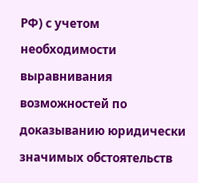РФ) с учетом необходимости выравнивания возможностей по доказыванию юридически значимых обстоятельств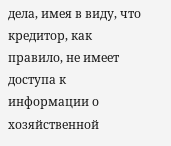дела, имея в виду, что кредитор, как правило, не имеет доступа к информации о хозяйственной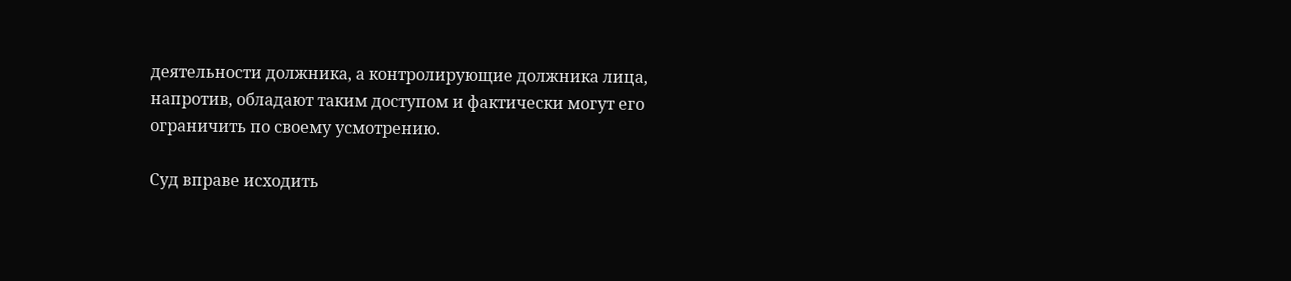деятельности должника, а контролирующие должника лица, напротив, обладают таким доступом и фактически могут его ограничить по своему усмотрению.

Суд вправе исходить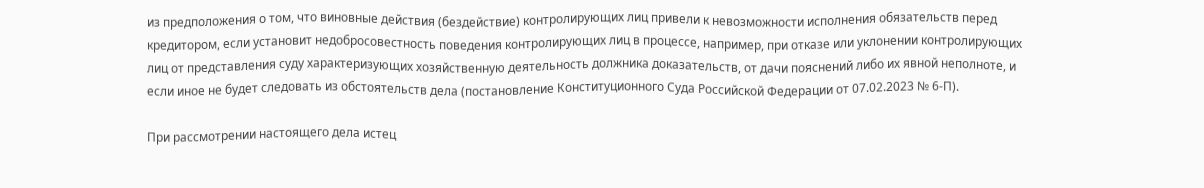из предположения о том, что виновные действия (бездействие) контролирующих лиц привели к невозможности исполнения обязательств перед кредитором, если установит недобросовестность поведения контролирующих лиц в процессе, например, при отказе или уклонении контролирующих лиц от представления суду характеризующих хозяйственную деятельность должника доказательств, от дачи пояснений либо их явной неполноте, и если иное не будет следовать из обстоятельств дела (постановление Конституционного Суда Российской Федерации от 07.02.2023 № 6-П).

При рассмотрении настоящего дела истец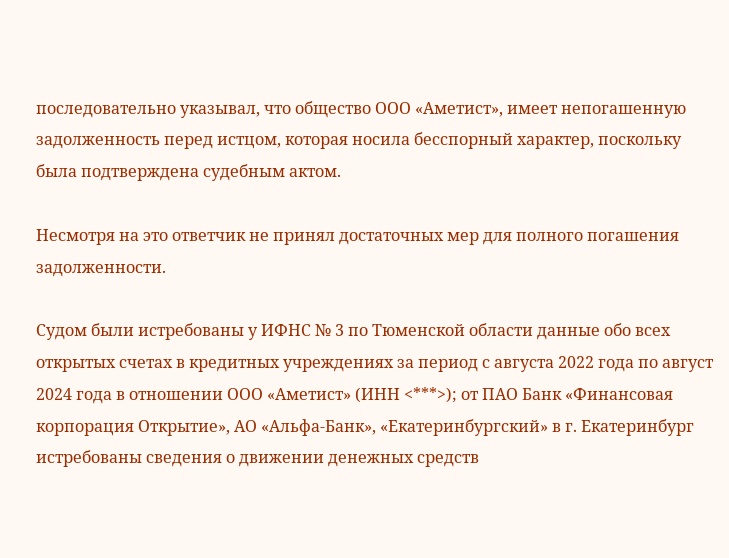последовательно указывал, что общество ООО «Аметист», имеет непогашенную задолженность перед истцом, которая носила бесспорный характер, поскольку была подтверждена судебным актом.

Несмотря на это ответчик не принял достаточных мер для полного погашения задолженности.

Судом были истребованы у ИФНС № 3 по Тюменской области данные обо всех открытых счетах в кредитных учреждениях за период с августа 2022 года по август 2024 года в отношении ООО «Аметист» (ИНН <***>); от ПАО Банк «Финансовая корпорация Открытие», АО «Альфа-Банк», «Екатеринбургский» в г. Екатеринбург истребованы сведения о движении денежных средств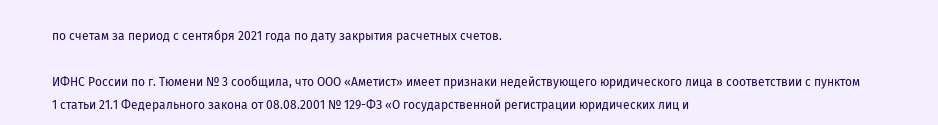по счетам за период с сентября 2021 года по дату закрытия расчетных счетов.

ИФНС России по г. Тюмени № 3 сообщила, что ООО «Аметист» имеет признаки недействующего юридического лица в соответствии с пунктом 1 статьи 21.1 Федерального закона от 08.08.2001 № 129-ФЗ «О государственной регистрации юридических лиц и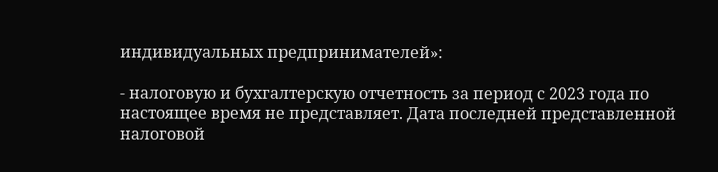индивидуальных предпринимателей»:

- налоговую и бухгалтерскую отчетность за период с 2023 года по настоящее время не представляет. Дата последней представленной налоговой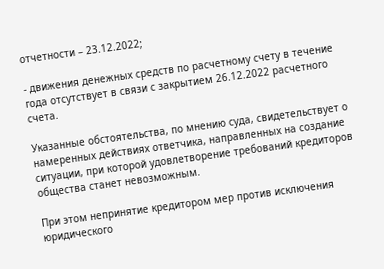отчетности – 23.12.2022;

- движения денежных средств по расчетному счету в течение года отсутствует в связи с закрытием 26.12.2022 расчетного счета.

Указанные обстоятельства, по мнению суда, свидетельствует о намеренных действиях ответчика, направленных на создание ситуации, при которой удовлетворение требований кредиторов общества станет невозможным.

При этом непринятие кредитором мер против исключения юридического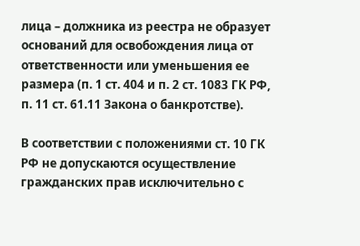лица – должника из реестра не образует оснований для освобождения лица от ответственности или уменьшения ее размера (п. 1 ст. 404 и п. 2 ст. 1083 ГК РФ, п. 11 ст. 61.11 Закона о банкротстве).

В соответствии с положениями ст. 10 ГК РФ не допускаются осуществление гражданских прав исключительно с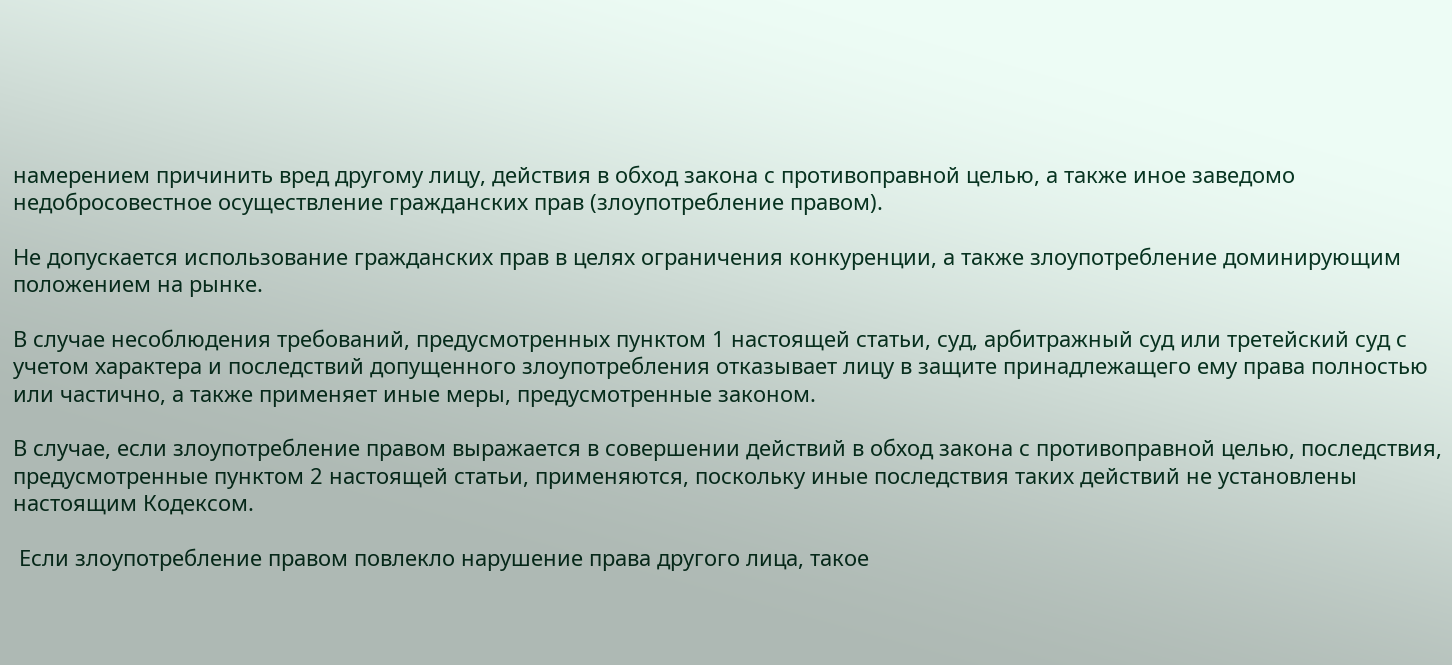намерением причинить вред другому лицу, действия в обход закона с противоправной целью, а также иное заведомо недобросовестное осуществление гражданских прав (злоупотребление правом).

Не допускается использование гражданских прав в целях ограничения конкуренции, а также злоупотребление доминирующим положением на рынке.

В случае несоблюдения требований, предусмотренных пунктом 1 настоящей статьи, суд, арбитражный суд или третейский суд с учетом характера и последствий допущенного злоупотребления отказывает лицу в защите принадлежащего ему права полностью или частично, а также применяет иные меры, предусмотренные законом.

В случае, если злоупотребление правом выражается в совершении действий в обход закона с противоправной целью, последствия, предусмотренные пунктом 2 настоящей статьи, применяются, поскольку иные последствия таких действий не установлены настоящим Кодексом.

 Если злоупотребление правом повлекло нарушение права другого лица, такое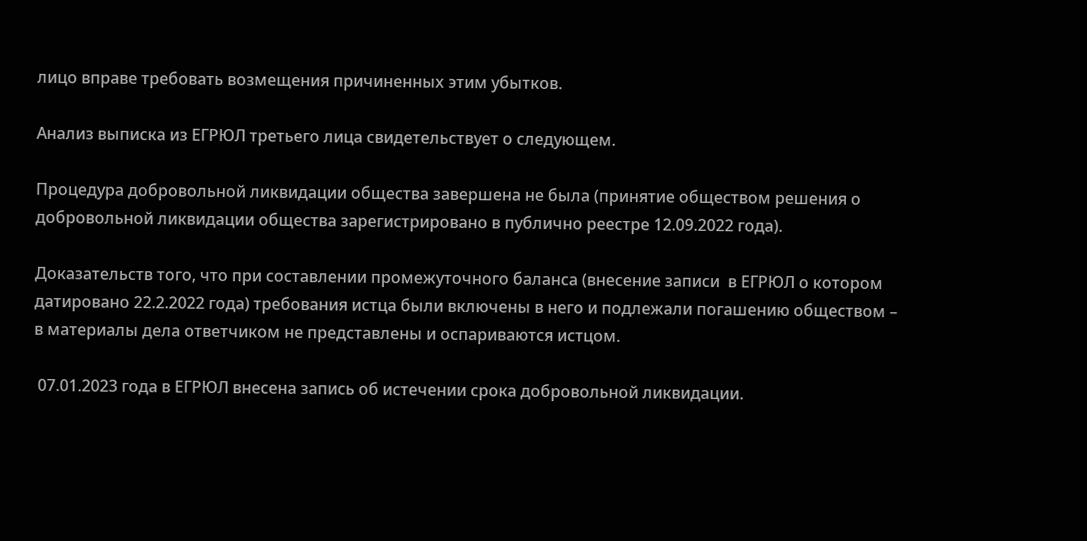лицо вправе требовать возмещения причиненных этим убытков.

Анализ выписка из ЕГРЮЛ третьего лица свидетельствует о следующем.

Процедура добровольной ликвидации общества завершена не была (принятие обществом решения о добровольной ликвидации общества зарегистрировано в публично реестре 12.09.2022 года).

Доказательств того, что при составлении промежуточного баланса (внесение записи  в ЕГРЮЛ о котором датировано 22.2.2022 года) требования истца были включены в него и подлежали погашению обществом – в материалы дела ответчиком не представлены и оспариваются истцом.

 07.01.2023 года в ЕГРЮЛ внесена запись об истечении срока добровольной ликвидации.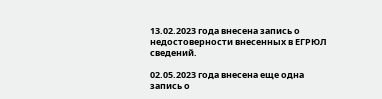13.02.2023 года внесена запись о недостоверности внесенных в ЕГРЮЛ сведений.

02.05.2023 года внесена еще одна запись о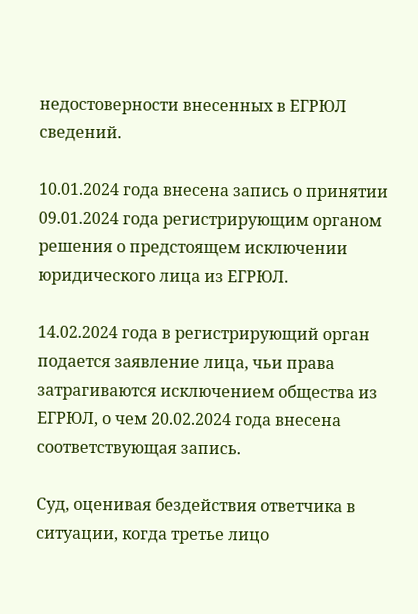недостоверности внесенных в ЕГРЮЛ сведений.

10.01.2024 года внесена запись о принятии 09.01.2024 года регистрирующим органом  решения о предстоящем исключении юридического лица из ЕГРЮЛ.

14.02.2024 года в регистрирующий орган подается заявление лица, чьи права затрагиваются исключением общества из ЕГРЮЛ, о чем 20.02.2024 года внесена соответствующая запись.

Суд, оценивая бездействия ответчика в ситуации, когда третье лицо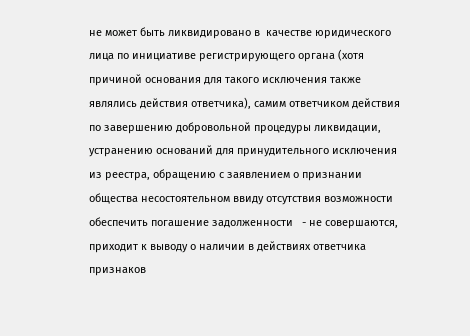не может быть ликвидировано в  качестве юридического лица по инициативе регистрирующего органа (хотя причиной основания для такого исключения также являлись действия ответчика), самим ответчиком действия по завершению добровольной процедуры ликвидации, устранению оснований для принудительного исключения из реестра, обращению с заявлением о признании общества несостоятельном ввиду отсутствия возможности обеспечить погашение задолженности   - не совершаются, приходит к выводу о наличии в действиях ответчика признаков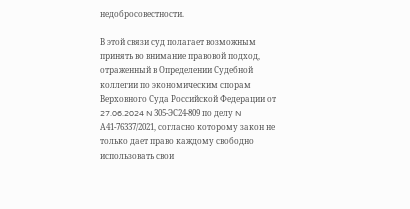недобросовестности.

В этой связи суд полагает возможным принять во внимание правовой подход, отраженный в Определении Судебной коллегии по экономическим спорам Верховного Суда Российской Федерации от 27.06.2024 N 305-ЭС24-809 по делу N А41-76337/2021, согласно которому закон не только дает право каждому свободно использовать свои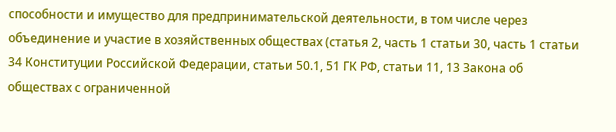способности и имущество для предпринимательской деятельности, в том числе через объединение и участие в хозяйственных обществах (статья 2, часть 1 статьи 30, часть 1 статьи 34 Конституции Российской Федерации, статьи 50.1, 51 ГК РФ, статьи 11, 13 Закона об обществах с ограниченной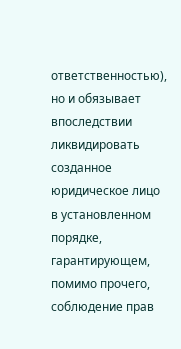ответственностью), но и обязывает впоследствии ликвидировать созданное юридическое лицо в установленном порядке, гарантирующем, помимо прочего, соблюдение прав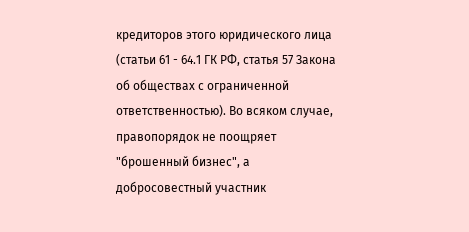кредиторов этого юридического лица (статьи 61 - 64.1 ГК РФ, статья 57 Закона об обществах с ограниченной ответственностью). Во всяком случае, правопорядок не поощряет "брошенный бизнес", а добросовестный участник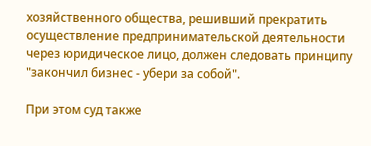хозяйственного общества, решивший прекратить осуществление предпринимательской деятельности через юридическое лицо, должен следовать принципу "закончил бизнес - убери за собой".

При этом суд также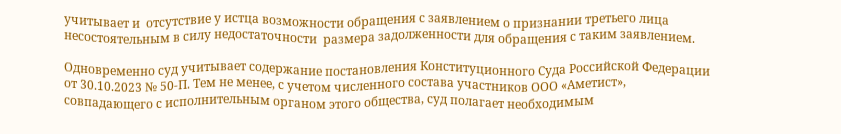учитывает и  отсутствие у истца возможности обращения с заявлением о признании третьего лица несостоятельным в силу недостаточности  размера задолженности для обращения с таким заявлением.

Одновременно суд учитывает содержание постановления Конституционного Суда Российской Федерации от 30.10.2023 № 50-П. Тем не менее, с учетом численного состава участников ООО «Аметист», совпадающего с исполнительным органом этого общества, суд полагает необходимым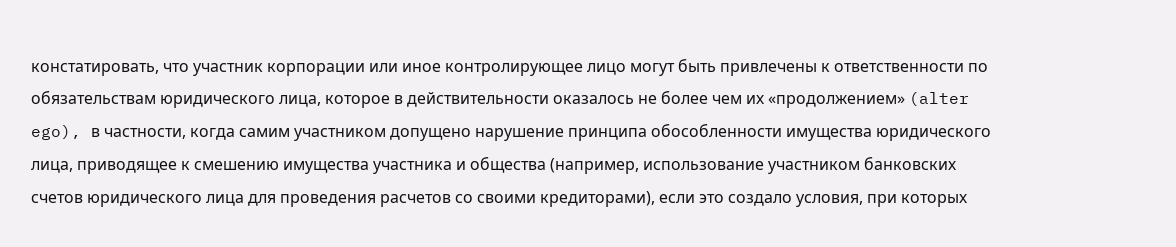констатировать, что участник корпорации или иное контролирующее лицо могут быть привлечены к ответственности по обязательствам юридического лица, которое в действительности оказалось не более чем их «продолжением» (alter ego), в частности, когда самим участником допущено нарушение принципа обособленности имущества юридического лица, приводящее к смешению имущества участника и общества (например, использование участником банковских счетов юридического лица для проведения расчетов со своими кредиторами), если это создало условия, при которых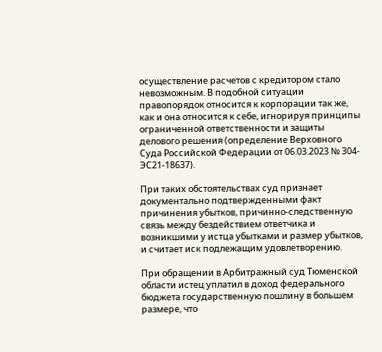осуществление расчетов с кредитором стало невозможным. В подобной ситуации правопорядок относится к корпорации так же, как и она относится к себе, игнорируя принципы ограниченной ответственности и защиты делового решения (определение Верховного Суда Российской Федерации от 06.03.2023 № 304-ЭС21-18637).

При таких обстоятельствах суд признает документально подтвержденными факт причинения убытков, причинно-следственную связь между бездействием ответчика и возникшими у истца убытками и размер убытков, и считает иск подлежащим удовлетворению.

При обращении в Арбитражный суд Тюменской области истец уплатил в доход федерального бюджета государственную пошлину в большем размере, что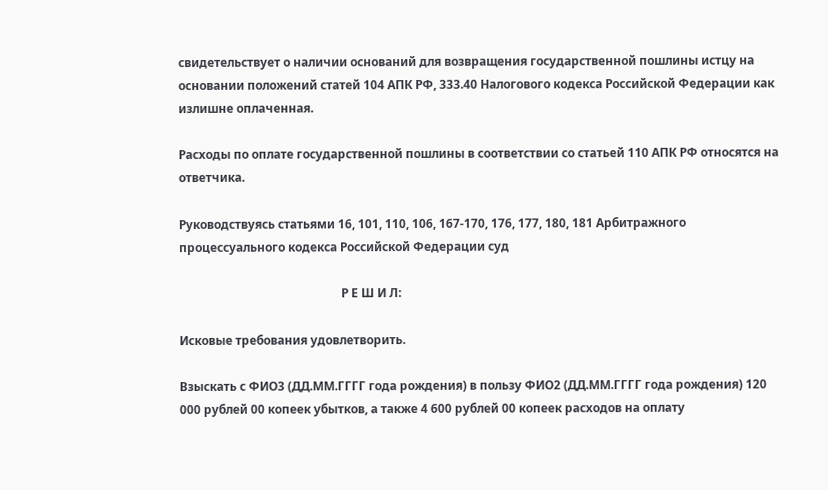свидетельствует о наличии оснований для возвращения государственной пошлины истцу на основании положений статей 104 АПК РФ, 333.40 Налогового кодекса Российской Федерации как излишне оплаченная.

Расходы по оплате государственной пошлины в соответствии со статьей 110 АПК РФ относятся на ответчика.

Руководствуясь статьями 16, 101, 110, 106, 167-170, 176, 177, 180, 181 Арбитражного процессуального кодекса Российской Федерации суд

                                                      Р Е Ш И Л:

Исковые требования удовлетворить.

Взыскать с ФИО3 (ДД.ММ.ГГГГ года рождения) в пользу ФИО2 (ДД.ММ.ГГГГ года рождения) 120 000 рублей 00 копеек убытков, а также 4 600 рублей 00 копеек расходов на оплату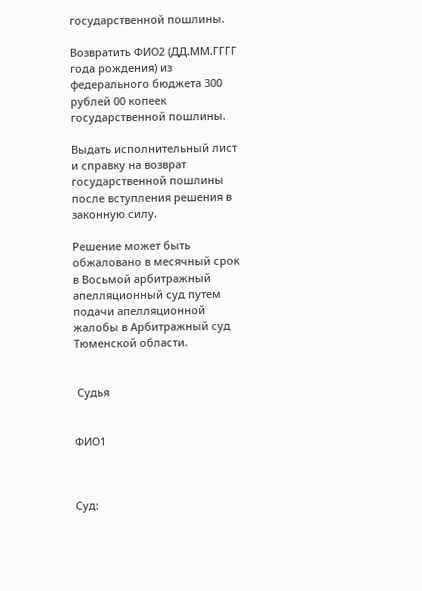государственной пошлины.

Возвратить ФИО2 (ДД.ММ.ГГГГ года рождения) из федерального бюджета 300 рублей 00 копеек государственной пошлины.

Выдать исполнительный лист и справку на возврат государственной пошлины после вступления решения в законную силу.

Решение может быть обжаловано в месячный срок в Восьмой арбитражный апелляционный суд путем подачи апелляционной жалобы в Арбитражный суд Тюменской области.


 Судья


ФИО1



Суд: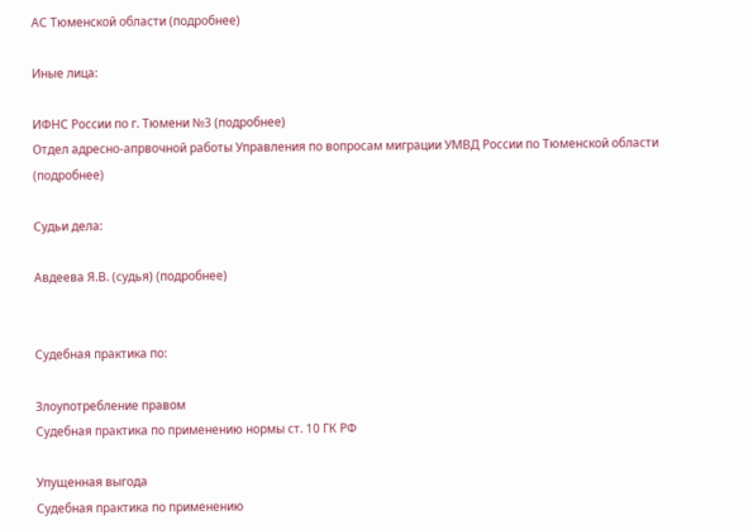АС Тюменской области (подробнее)

Иные лица:

ИФНС России по г. Тюмени №3 (подробнее)
Отдел адресно-апрвочной работы Управления по вопросам миграции УМВД России по Тюменской области (подробнее)

Судьи дела:

Авдеева Я.В. (судья) (подробнее)


Судебная практика по:

Злоупотребление правом
Судебная практика по применению нормы ст. 10 ГК РФ

Упущенная выгода
Судебная практика по применению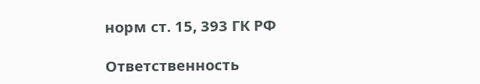норм ст. 15, 393 ГК РФ

Ответственность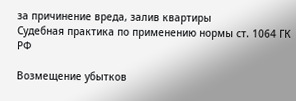за причинение вреда, залив квартиры
Судебная практика по применению нормы ст. 1064 ГК РФ

Возмещение убытков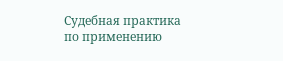Судебная практика по применению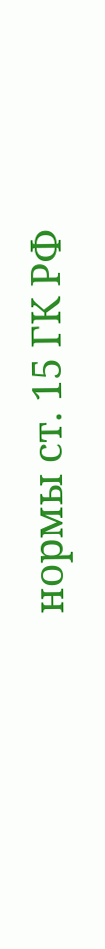нормы ст. 15 ГК РФ